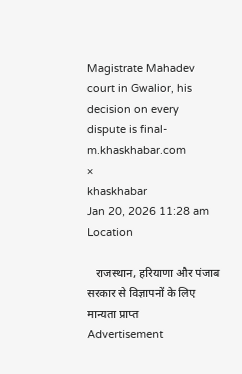Magistrate Mahadev court in Gwalior, his decision on every dispute is final-m.khaskhabar.com
×
khaskhabar
Jan 20, 2026 11:28 am
Location

   राजस्थान, हरियाणा और पंजाब सरकार से विज्ञापनों के लिए मान्यता प्राप्त
Advertisement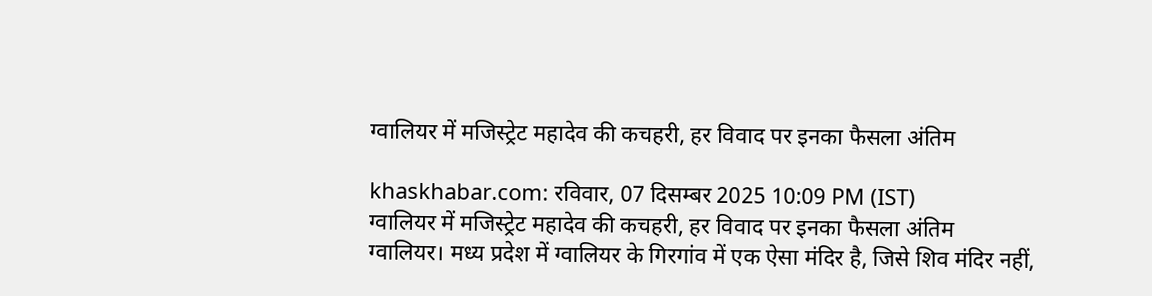ग्वालियर में मजिस्ट्रेट महादेव की कचहरी, हर विवाद पर इनका फैसला अंतिम

khaskhabar.com: रविवार, 07 दिसम्बर 2025 10:09 PM (IST)
ग्वालियर में मजिस्ट्रेट महादेव की कचहरी, हर विवाद पर इनका फैसला अंतिम
ग्वालियर। मध्य प्रदेश में ग्वालियर के गिरगांव में एक ऐसा मंदिर है, जिसे शिव मंदिर नहीं,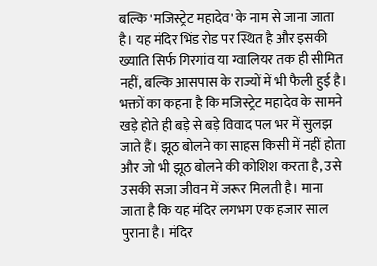बल्कि 'मजिस्ट्रेट महादेव' के नाम से जाना जाता है। यह मंदिर भिंड रोड पर स्थित है और इसकी ख्याति सिर्फ गिरगांव या ग्वालियर तक ही सीमित नहीं, बल्कि आसपास के राज्यों में भी फैली हुई है। भक्तों का कहना है कि मजिस्ट्रेट महादेव के सामने खड़े होते ही बड़े से बड़े विवाद पल भर में सुलझ जाते हैं। झूठ बोलने का साहस किसी में नहीं होता और जो भी झूठ बोलने की कोशिश करता है, उसे उसकी सजा जीवन में जरूर मिलती है। माना जाता है कि यह मंदिर लगभग एक हजार साल पुराना है। मंदिर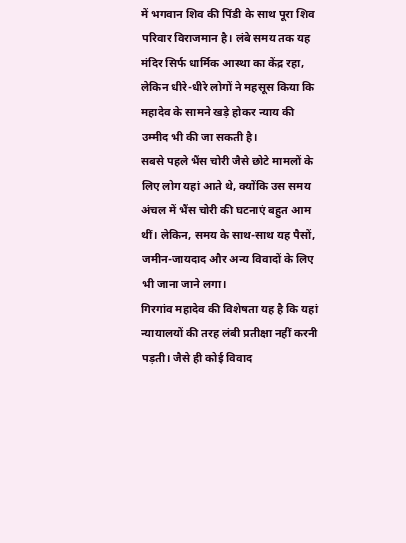में भगवान शिव की पिंडी के साथ पूरा शिव परिवार विराजमान है। लंबे समय तक यह मंदिर सिर्फ धार्मिक आस्था का केंद्र रहा, लेकिन धीरे-धीरे लोगों ने महसूस किया कि महादेव के सामने खड़े होकर न्याय की उम्मीद भी की जा सकती है।
सबसे पहले भैंस चोरी जैसे छोटे मामलों के लिए लोग यहां आते थे, क्योंकि उस समय अंचल में भैंस चोरी की घटनाएं बहुत आम थीं। लेकिन, समय के साथ-साथ यह पैसों, जमीन-जायदाद और अन्य विवादों के लिए भी जाना जाने लगा।
गिरगांव महादेव की विशेषता यह है कि यहां न्यायालयों की तरह लंबी प्रतीक्षा नहीं करनी पड़ती। जैसे ही कोई विवाद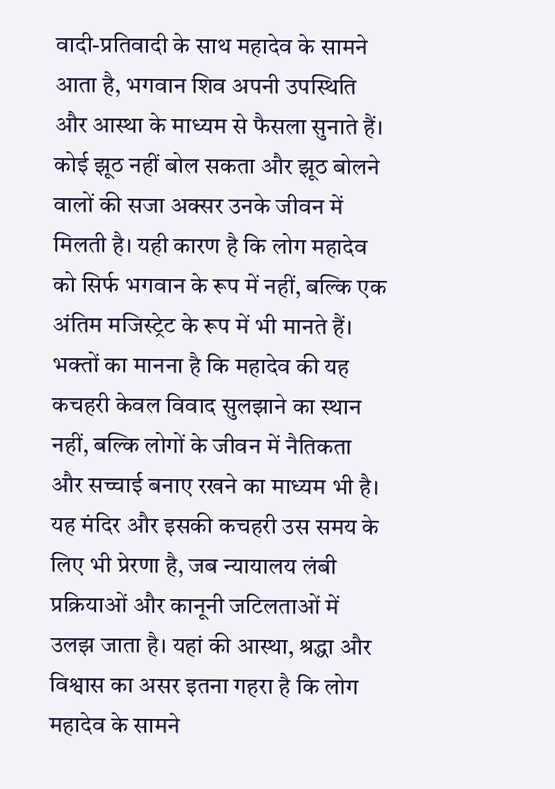वादी-प्रतिवादी के साथ महादेव के सामने आता है, भगवान शिव अपनी उपस्थिति और आस्था के माध्यम से फैसला सुनाते हैं। कोई झूठ नहीं बोल सकता और झूठ बोलने वालों की सजा अक्सर उनके जीवन में मिलती है। यही कारण है कि लोग महादेव को सिर्फ भगवान के रूप में नहीं, बल्कि एक अंतिम मजिस्ट्रेट के रूप में भी मानते हैं।
भक्तों का मानना है कि महादेव की यह कचहरी केवल विवाद सुलझाने का स्थान नहीं, बल्कि लोगों के जीवन में नैतिकता और सच्चाई बनाए रखने का माध्यम भी है। यह मंदिर और इसकी कचहरी उस समय के लिए भी प्रेरणा है, जब न्यायालय लंबी प्रक्रियाओं और कानूनी जटिलताओं में उलझ जाता है। यहां की आस्था, श्रद्धा और विश्वास का असर इतना गहरा है कि लोग महादेव के सामने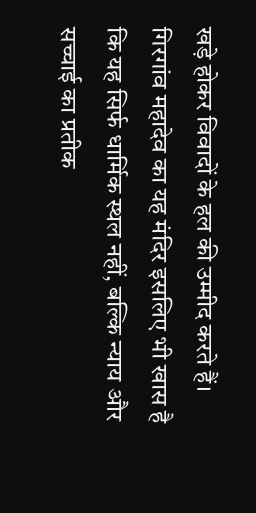खड़े होकर विवादों के हल की उम्मीद करते हैं।
गिरगांव महादेव का यह मंदिर इसलिए भी खास है कि यह सिर्फ धार्मिक स्थल नहीं, बल्कि न्याय और सच्चाई का प्रतीक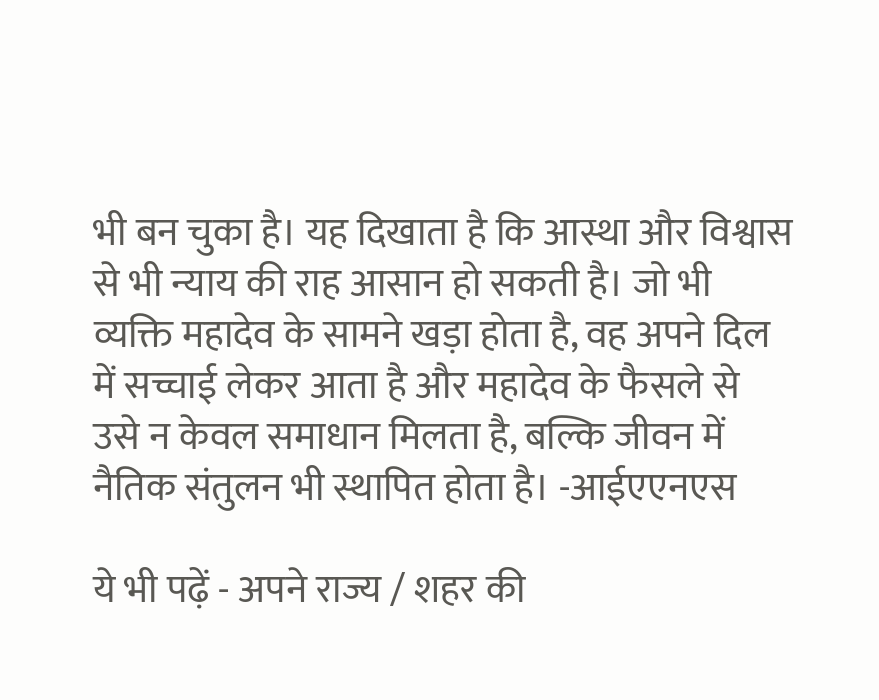भी बन चुका है। यह दिखाता है कि आस्था और विश्वास से भी न्याय की राह आसान हो सकती है। जो भी व्यक्ति महादेव के सामने खड़ा होता है, वह अपने दिल में सच्चाई लेकर आता है और महादेव के फैसले से उसे न केवल समाधान मिलता है, बल्कि जीवन में नैतिक संतुलन भी स्थापित होता है। -आईएएनएस

ये भी पढ़ें - अपने राज्य / शहर की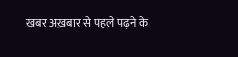खबर अख़बार से पहले पढ़ने के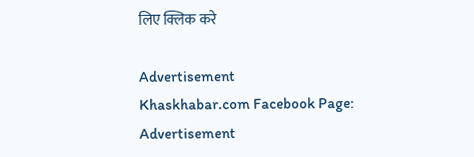लिए क्लिक करे

Advertisement
Khaskhabar.com Facebook Page:
Advertisement